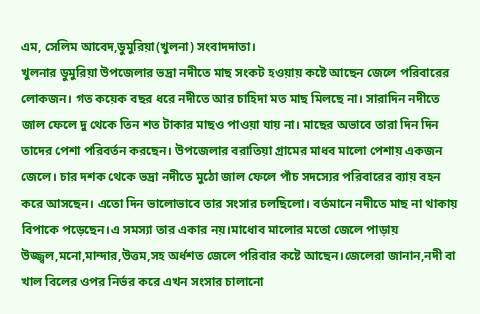এম, সেলিম আবেদ,ডুমুরিয়া(খুলনা) সংবাদদাতা।
খুলনার ডুমুরিয়া উপজেলার ভদ্রা নদীতে মাছ সংকট হওয়ায় কষ্টে আছেন জেলে পরিবারের লোকজন। গত কয়েক বছর ধরে নদীতে আর চাহিদা মত মাছ মিলছে না। সারাদিন নদীতে জাল ফেলে দু থেকে তিন শত টাকার মাছও পাওয়া যায় না। মাছের অভাবে তারা দিন দিন তাদের পেশা পরিবর্তন করছেন। উপজেলার বরাতিয়া গ্রামের মাধব মালো পেশায় একজন জেলে। চার দশক থেকে ভদ্রা নদীতে মুঠো জাল ফেলে পাঁচ সদস্যের পরিবারের ব্যায় বহন করে আসছেন। এতো দিন ভালোভাবে তার সংসার চলছিলো। বর্তমানে নদীতে মাছ না থাকায় বিপাকে পড়েছেন।এ সমস্যা তার একার নয়।মাধোব মালোর মতো জেলে পাড়ায় উজ্জ্বল,মনো,মান্দার,উত্তম,সহ অর্ধশত জেলে পরিবার কষ্টে আছেন।জেলেরা জানান,নদী বা খাল বিলের ওপর নির্ভর করে এখন সংসার চালানো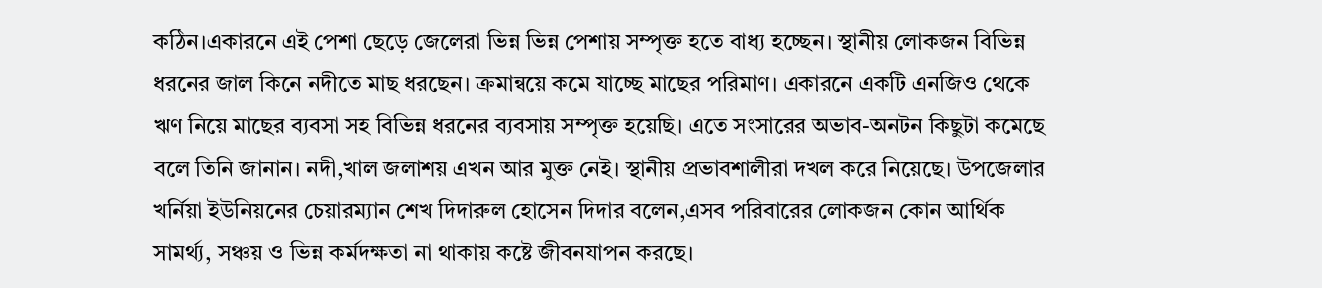কঠিন।একারনে এই পেশা ছেড়ে জেলেরা ভিন্ন ভিন্ন পেশায় সম্পৃক্ত হতে বাধ্য হচ্ছেন। স্থানীয় লোকজন বিভিন্ন ধরনের জাল কিনে নদীতে মাছ ধরছেন। ক্রমান্বয়ে কমে যাচ্ছে মাছের পরিমাণ। একারনে একটি এনজিও থেকে ঋণ নিয়ে মাছের ব্যবসা সহ বিভিন্ন ধরনের ব্যবসায় সম্পৃক্ত হয়েছি। এতে সংসারের অভাব-অনটন কিছুটা কমেছে বলে তিনি জানান। নদী,খাল জলাশয় এখন আর মুক্ত নেই। স্থানীয় প্রভাবশালীরা দখল করে নিয়েছে। উপজেলার খর্নিয়া ইউনিয়নের চেয়ারম্যান শেখ দিদারুল হোসেন দিদার বলেন,এসব পরিবারের লোকজন কোন আর্থিক সামর্থ্য, সঞ্চয় ও ভিন্ন কর্মদক্ষতা না থাকায় কষ্টে জীবনযাপন করছে।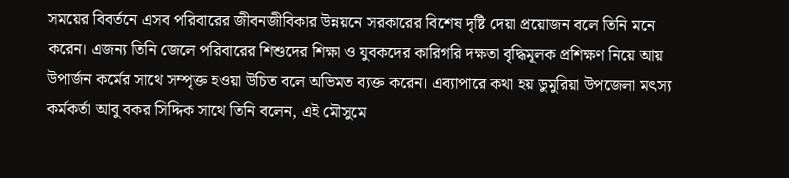সময়ের বিবর্তনে এসব পরিবারের জীবনজীবিকার উন্নয়নে সরকারের বিশেষ দৃষ্টি দেয়া প্রয়োজন বলে তিনি মনে করেন। এজন্য তিনি জেলে পরিবারের শিশুদের শিক্ষা ও যুবকদের কারিগরি দক্ষতা বৃদ্ধিমূলক প্রশিক্ষণ নিয়ে আয় উপার্জন কর্মের সাথে সম্পৃক্ত হওয়া উচিত বলে অভিমত ব্যক্ত করেন। এব্যাপারে কথা হয় ডুমুরিয়া উপজেলা মৎস্য কর্মকর্তা আবু বকর সিদ্দিক সাথে তিনি বলেন, এই মৌসুমে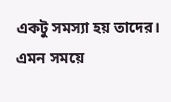একটু সমস্যা হয় তাদের। এমন সময়ে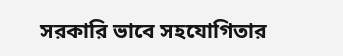সরকারি ভাবে সহযোগিতার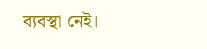ব্যবস্থা নেই।